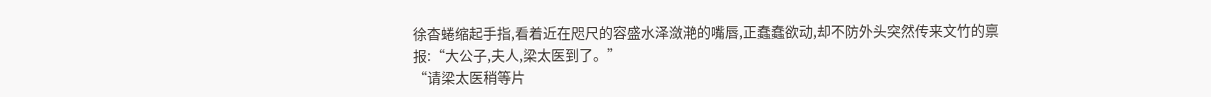徐杳蜷缩起手指,看着近在咫尺的容盛水泽潋滟的嘴唇,正蠢蠢欲动,却不防外头突然传来文竹的禀报:“大公子,夫人,梁太医到了。”
“请梁太医稍等片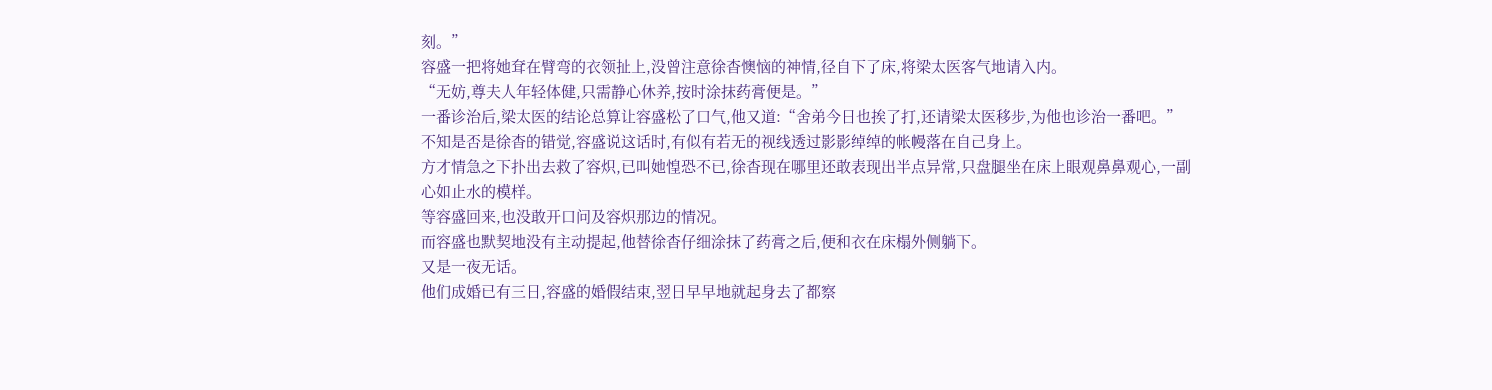刻。”
容盛一把将她耷在臂弯的衣领扯上,没曾注意徐杳懊恼的神情,径自下了床,将梁太医客气地请入内。
“无妨,尊夫人年轻体健,只需静心休养,按时涂抹药膏便是。”
一番诊治后,梁太医的结论总算让容盛松了口气,他又道:“舍弟今日也挨了打,还请梁太医移步,为他也诊治一番吧。”
不知是否是徐杳的错觉,容盛说这话时,有似有若无的视线透过影影绰绰的帐幔落在自己身上。
方才情急之下扑出去救了容炽,已叫她惶恐不已,徐杳现在哪里还敢表现出半点异常,只盘腿坐在床上眼观鼻鼻观心,一副心如止水的模样。
等容盛回来,也没敢开口问及容炽那边的情况。
而容盛也默契地没有主动提起,他替徐杳仔细涂抹了药膏之后,便和衣在床榻外侧躺下。
又是一夜无话。
他们成婚已有三日,容盛的婚假结束,翌日早早地就起身去了都察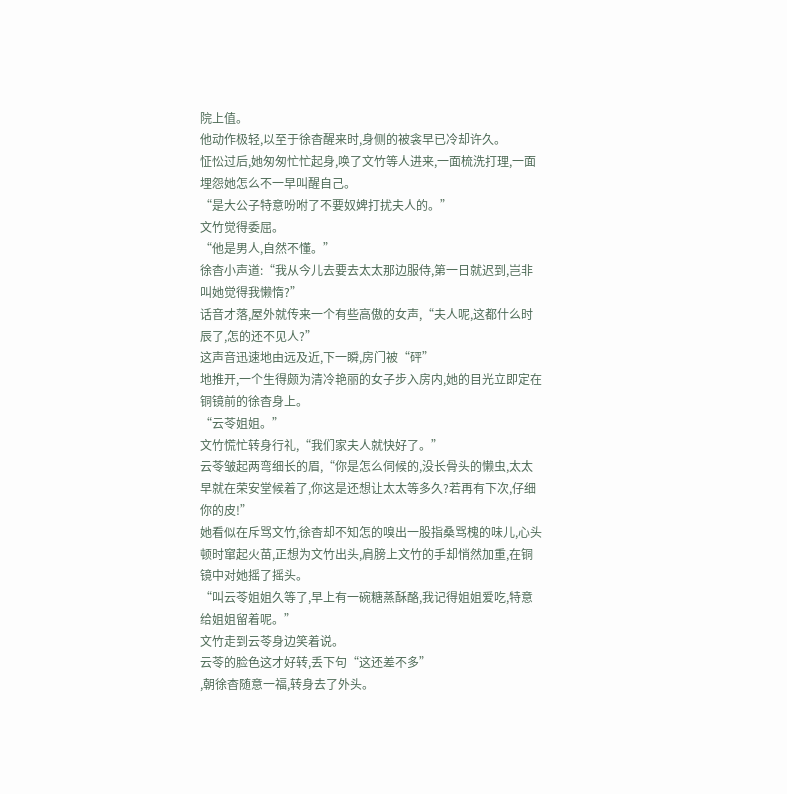院上值。
他动作极轻,以至于徐杳醒来时,身侧的被衾早已冷却许久。
怔忪过后,她匆匆忙忙起身,唤了文竹等人进来,一面梳洗打理,一面埋怨她怎么不一早叫醒自己。
“是大公子特意吩咐了不要奴婢打扰夫人的。”
文竹觉得委屈。
“他是男人,自然不懂。”
徐杳小声道:“我从今儿去要去太太那边服侍,第一日就迟到,岂非叫她觉得我懒惰?”
话音才落,屋外就传来一个有些高傲的女声,“夫人呢,这都什么时辰了,怎的还不见人?”
这声音迅速地由远及近,下一瞬,房门被“砰”
地推开,一个生得颇为清冷艳丽的女子步入房内,她的目光立即定在铜镜前的徐杳身上。
“云苓姐姐。”
文竹慌忙转身行礼,“我们家夫人就快好了。”
云苓皱起两弯细长的眉,“你是怎么伺候的,没长骨头的懒虫,太太早就在荣安堂候着了,你这是还想让太太等多久?若再有下次,仔细你的皮!”
她看似在斥骂文竹,徐杳却不知怎的嗅出一股指桑骂槐的味儿,心头顿时窜起火苗,正想为文竹出头,肩膀上文竹的手却悄然加重,在铜镜中对她摇了摇头。
“叫云苓姐姐久等了,早上有一碗糖蒸酥酪,我记得姐姐爱吃,特意给姐姐留着呢。”
文竹走到云苓身边笑着说。
云苓的脸色这才好转,丢下句“这还差不多”
,朝徐杳随意一福,转身去了外头。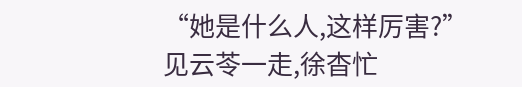“她是什么人,这样厉害?”
见云苓一走,徐杳忙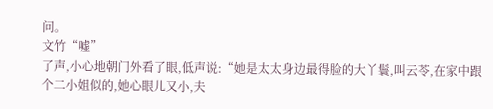问。
文竹“嘘”
了声,小心地朝门外看了眼,低声说:“她是太太身边最得脸的大丫鬟,叫云苓,在家中跟个二小姐似的,她心眼儿又小,夫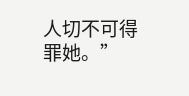人切不可得罪她。”